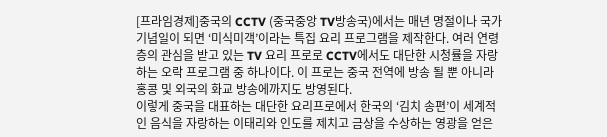[프라임경제]중국의 CCTV (중국중앙 TV방송국)에서는 매년 명절이나 국가 기념일이 되면 ‘미식미객’이라는 특집 요리 프로그램을 제작한다. 여러 연령층의 관심을 받고 있는 TV 요리 프로로 CCTV에서도 대단한 시청률을 자랑하는 오락 프로그램 중 하나이다. 이 프로는 중국 전역에 방송 될 뿐 아니라 홍콩 및 외국의 화교 방송에까지도 방영된다.
이렇게 중국을 대표하는 대단한 요리프로에서 한국의 ‘김치 송편’이 세계적인 음식을 자랑하는 이태리와 인도를 제치고 금상을 수상하는 영광을 얻은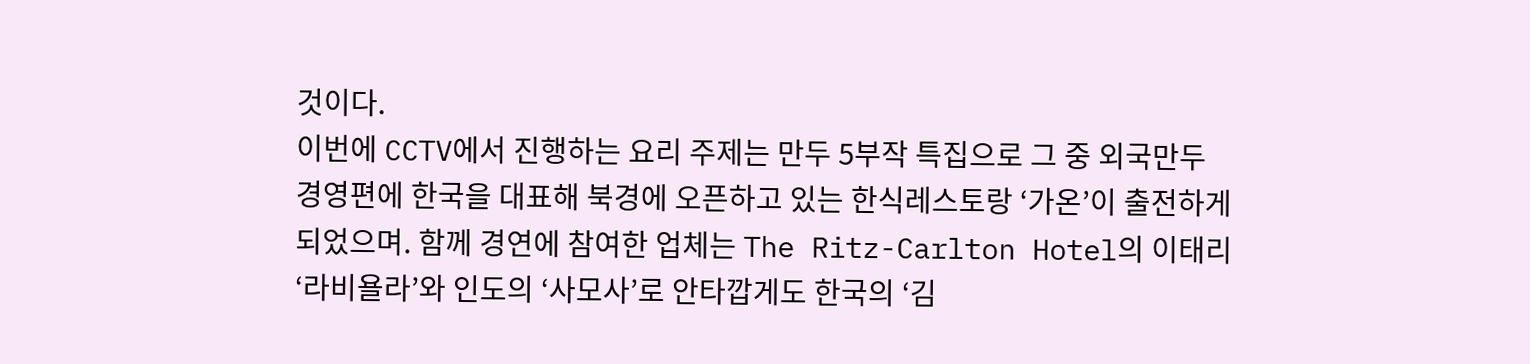것이다.
이번에 CCTV에서 진행하는 요리 주제는 만두 5부작 특집으로 그 중 외국만두 경영편에 한국을 대표해 북경에 오픈하고 있는 한식레스토랑 ‘가온’이 출전하게 되었으며. 함께 경연에 참여한 업체는 The Ritz-Carlton Hotel의 이태리 ‘라비욜라’와 인도의 ‘사모사’로 안타깝게도 한국의 ‘김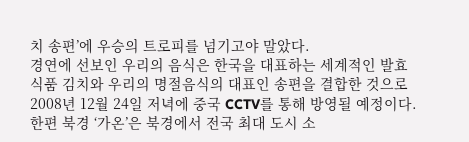치 송편’에 우승의 트로피를 넘기고야 말았다.
경연에 선보인 우리의 음식은 한국을 대표하는 세계적인 발효식품 김치와 우리의 명절음식의 대표인 송편을 결합한 것으로 2008년 12월 24일 저녁에 중국 CCTV를 통해 방영될 예정이다.
한편 북경 ‘가온’은 북경에서 전국 최대 도시 소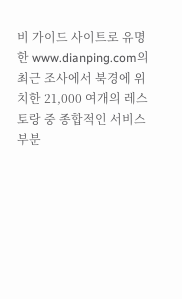비 가이드 사이트로 유명한 www.dianping.com의 최근 조사에서 북경에 위치한 21,000 여개의 레스토랑 중 종합적인 서비스 부분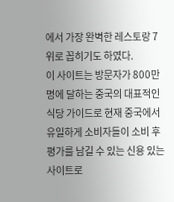에서 가장 완벽한 레스토랑 7위로 꼽히기도 하였다.
이 사이트는 방문자가 800만명에 달하는 중국의 대표적인 식당 가이드로 현재 중국에서 유일하게 소비자들이 소비 후 평가를 남길 수 있는 신용 있는 사이트로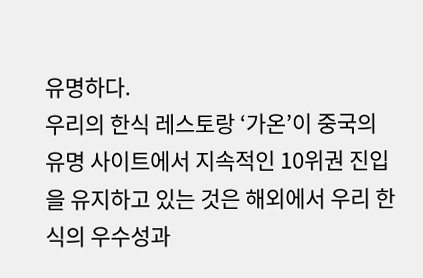유명하다.
우리의 한식 레스토랑 ‘가온’이 중국의 유명 사이트에서 지속적인 10위권 진입을 유지하고 있는 것은 해외에서 우리 한식의 우수성과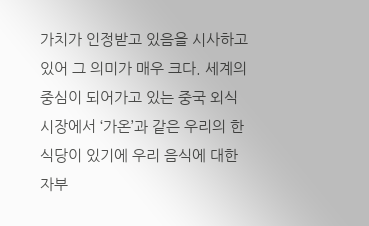가치가 인정받고 있음을 시사하고 있어 그 의미가 매우 크다. 세계의 중심이 되어가고 있는 중국 외식시장에서 ‘가온’과 같은 우리의 한식당이 있기에 우리 음식에 대한 자부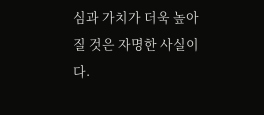심과 가치가 더욱 높아질 것은 자명한 사실이다.